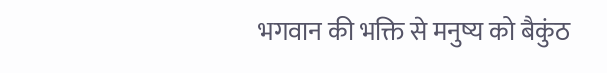भगवान की भक्ति से मनुष्य को बैकुंठ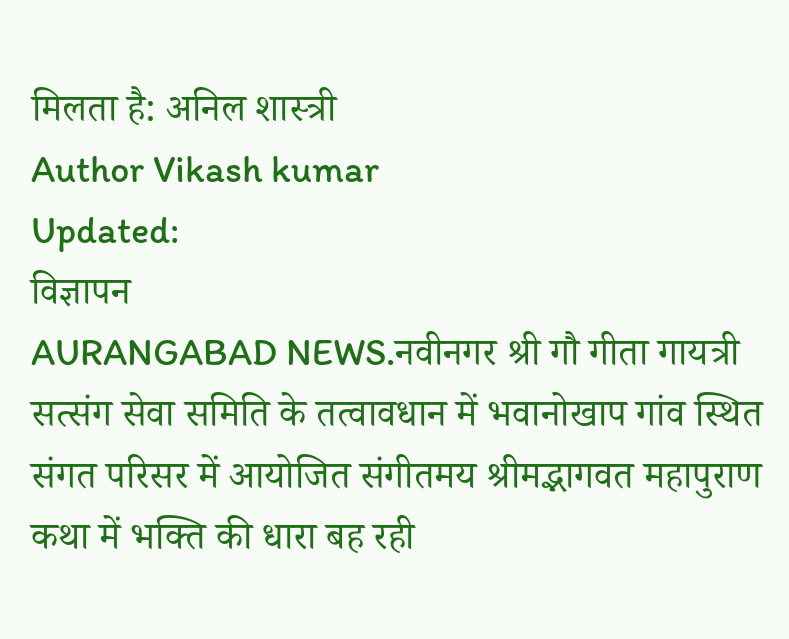मिलता है: अनिल शास्त्री
Author Vikash kumar
Updated:
विज्ञापन
AURANGABAD NEWS.नवीनगर श्री गौ गीता गायत्री सत्संग सेवा समिति के तत्वावधान में भवानोखाप गांव स्थित संगत परिसर में आयोजित संगीतमय श्रीमद्भागवत महापुराण कथा में भक्ति की धारा बह रही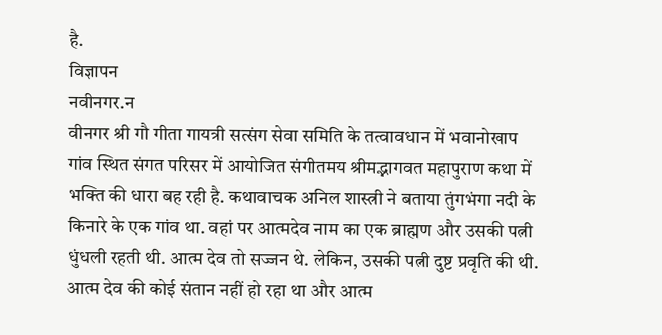है.
विज्ञापन
नवीनगर.न
वीनगर श्री गौ गीता गायत्री सत्संग सेवा समिति के तत्वावधान में भवानोखाप गांव स्थित संगत परिसर में आयोजित संगीतमय श्रीमद्भागवत महापुराण कथा में भक्ति की धारा बह रही है. कथावाचक अनिल शास्त्री ने बताया तुंगभंगा नदी के किनारे के एक गांव था. वहां पर आत्मदेव नाम का एक ब्राह्मण और उसकी पत्नी धुंधली रहती थी. आत्म देव तो सज्जन थे. लेकिन, उसकी पत्नी दुष्ट प्रवृति की थी. आत्म देव की कोई संतान नहीं हो रहा था और आत्म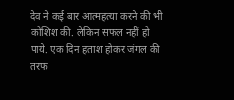देव ने कई बार आत्महत्या करने की भी कोशिश की. लेकिन सफल नहीं हो पाये. एक दिन हताश होकर जंगल की तरफ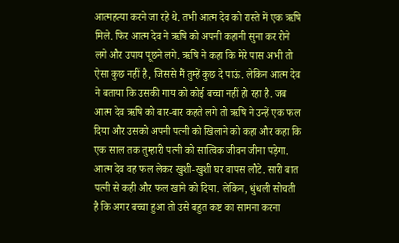आत्महत्या करने जा रहे थे. तभी आत्म देव को रास्ते में एक ऋषि मिले. फिर आत्म देव ने ऋषि को अपनी कहानी सुना कर रोने लगे और उपाय पूछने लगे. ऋषि ने कहा कि मेरे पास अभी तो ऐसा कुछ नहीं है, जिससे मैं तुम्हें कुछ दे पाऊं. लेकिन आत्म देव ने बताया कि उसकी गाय को कोई बच्चा नहीं हो रहा है. जब आत्म देव ऋषि को बार-बार कहते लगे तो ऋषि ने उन्हें एक फल दिया और उसको अपनी पत्नी को खिलाने को कहा और कहा कि एक साल तक तुम्हारी पत्नी को सात्विक जीवन जीना पड़ेगा. आत्म देव वह फल लेकर खुशी-खुशी घर वापस लौटे. सारी बात पत्नी से कही और फल खाने को दिया. लेकिन, धुंधली सोचती है कि अगर बच्चा हुआ तो उसे बहुत कष्ट का सामना करना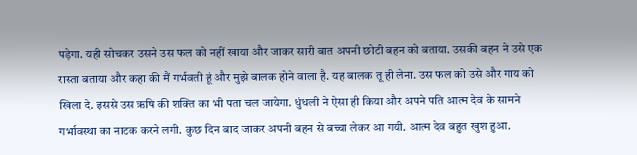पड़ेगा. यही सोचकर उसने उस फल को नहीं खाया और जाकर सारी बात अपनी छोटी बहन को बताया. उसकी बहन ने उसे एक रास्ता बताया और कहा की मैं गर्भवती हूं और मुझे बालक होने वाला है. यह बालक तू ही लेना. उस फल को उसे और गाय को खिला दे. इससे उस ऋषि की शक्ति का भी पता चल जायेगा. धुंधली ने ऐसा ही किया और अपने पति आत्म देव के सामने गर्भावस्था का नाटक करने लगी. कुछ दिन बाद जाकर अपनी बहन से बच्चा लेकर आ गयी. आत्म देव बहुत खुश हुआ.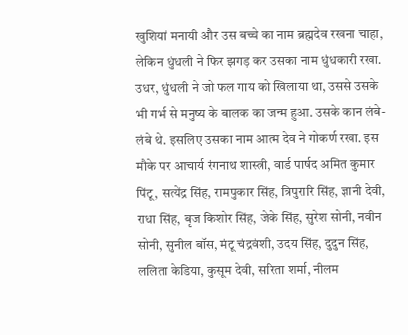खुशियां मनायी और उस बच्चे का नाम ब्रह्मदेव रखना चाहा, लेकिन धुंधली ने फिर झगड़ कर उसका नाम धुंधकारी रखा. उधर, धुंधली ने जो फल गाय को खिलाया था, उससे उसके भी गर्भ से मनुष्य के बालक का जन्म हुआ. उसके कान लंबे-लंबे थे. इसलिए उसका नाम आत्म देव ने गोकर्ण रखा. इस मौके पर आचार्य रंगनाथ शास्त्री, वार्ड पार्षद अमित कुमार पिंटू, सत्येंद्र सिंह, रामपुकार सिंह, त्रिपुरारि सिंह, ज्ञानी देवी, राधा सिंह, बृज किशोर सिंह, जेके सिंह, सुरेश सोनी, नवीन सोनी, सुनील बॉस, मंटू चंद्रवंशी, उदय सिंह, दुदुन सिंह, ललिता केडिया, कुसूम देवी, सरिता शर्मा, नीलम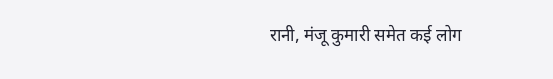रानी, मंजू कुमारी समेत कई लोग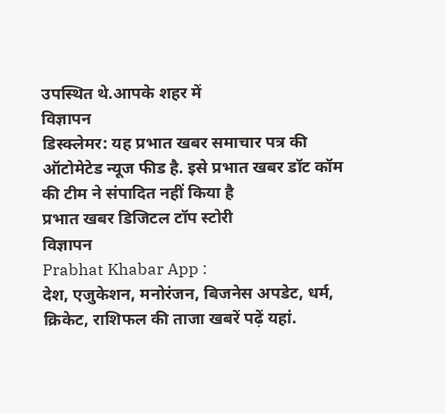उपस्थित थे.आपके शहर में
विज्ञापन
डिस्क्लेमर: यह प्रभात खबर समाचार पत्र की ऑटोमेटेड न्यूज फीड है. इसे प्रभात खबर डॉट कॉम की टीम ने संपादित नहीं किया है
प्रभात खबर डिजिटल टॉप स्टोरी
विज्ञापन
Prabhat Khabar App :
देश, एजुकेशन, मनोरंजन, बिजनेस अपडेट, धर्म, क्रिकेट, राशिफल की ताजा खबरें पढ़ें यहां.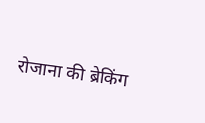रोजाना की ब्रेकिंग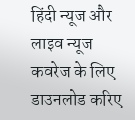हिंदी न्यूज और लाइव न्यूज कवरेज के लिए डाउनलोड करिए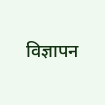विज्ञापन